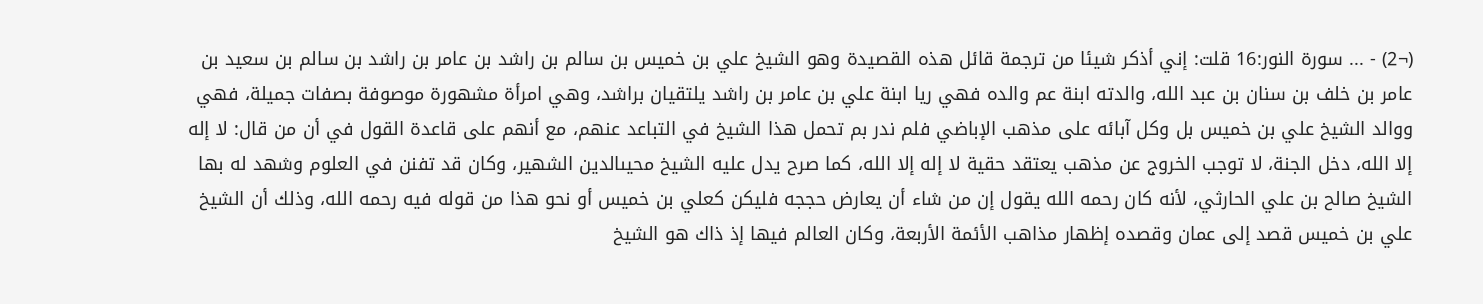(¬2) - ... سورة النور:16 قلت: إني أذكر شيئا من ترجمة قائل هذه القصيدة وهو الشيخ علي بن خميس بن سالم بن راشد بن عامر بن راشد بن سالم بن سعيد بن عامر بن خلف بن سنان بن عبد الله، والدته ابنة عم والده فهي ريا ابنة علي بن عامر بن راشد يلتقيان براشد، وهي امرأة مشهورة موصوفة بصفات جميلة، فهي ووالد الشيخ علي بن خميس بل وكل آبائه على مذهب الإباضي فلم ندر بم تحمل هذا الشيخ في التباعد عنهم، مع أنهم على قاعدة القول في أن من قال: لا إله إلا الله، دخل الجنة، لا توجب الخروج عن مذهب يعتقد حقية لا إله إلا الله، كما صرح يدل عليه الشيخ محيىالدين الشهير، وكان قد تفنن في العلوم وشهد له بها الشيخ صالح بن علي الحارثي، لأنه كان رحمه الله يقول إن من شاء أن يعارض حججه فليكن كعلي بن خميس أو نحو هذا من قوله فيه رحمه الله، وذلك أن الشيخ علي بن خميس قصد إلى عمان وقصده إظهار مذاهب الأئمة الأربعة، وكان العالم فيها إذ ذاك هو الشيخ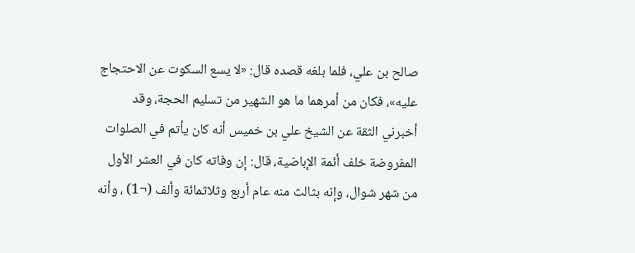صالح بن علي، فلما بلغه قصده قال: «لا يسع السكوت عن الاحتجاج عليه»، فكان من أمرهما ما هو الشهير من تسليم الحجة، وقد أخبرني الثقة عن الشيخ علي بن خميس أنه كان يأتم في الصلوات المفروضة خلف أئمة الإباضية، قال: إن وفاته كان في العشر الأول من شهر شوال، وإنه بثالث منه عام أربع وثلاثمائة وألف (¬1) ، وأنه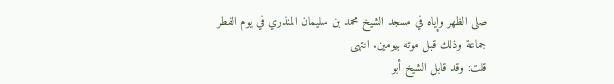صلى الظهر وإياه في مسجد الشيخ محمد بن سليمان المنذري في يوم الفطر جماعة وذلك قبل موته بيومين. انتهى
قلت: وقد قابل الشيخ أبو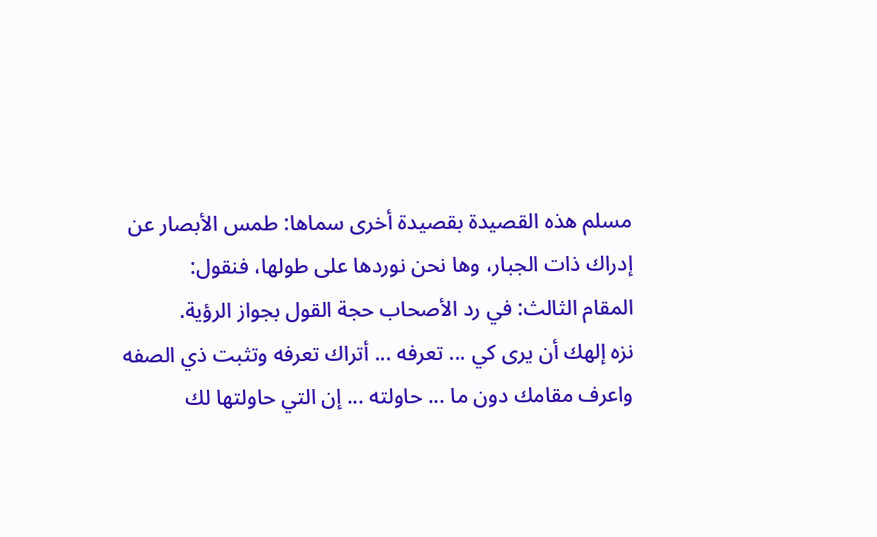مسلم هذه القصيدة بقصيدة أخرى سماها: طمس الأبصار عن إدراك ذات الجبار، وها نحن نوردها على طولها، فنقول:
المقام الثالث: في رد الأصحاب حجة القول بجواز الرؤية.
نزه إلهك أن يرى كي ... تعرفه ... أتراك تعرفه وتثبت ذي الصفه
واعرف مقامك دون ما ... حاولته ... إن التي حاولتها لك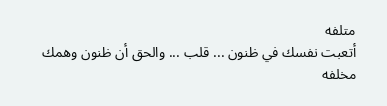متلفه
أتعبت نفسك في ظنون ... قلب ... والحق أن ظنون وهمك مخلفه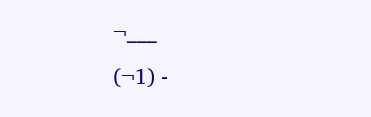¬___
(¬1) -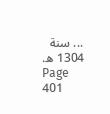... سنة 1304 ه.
Page 401